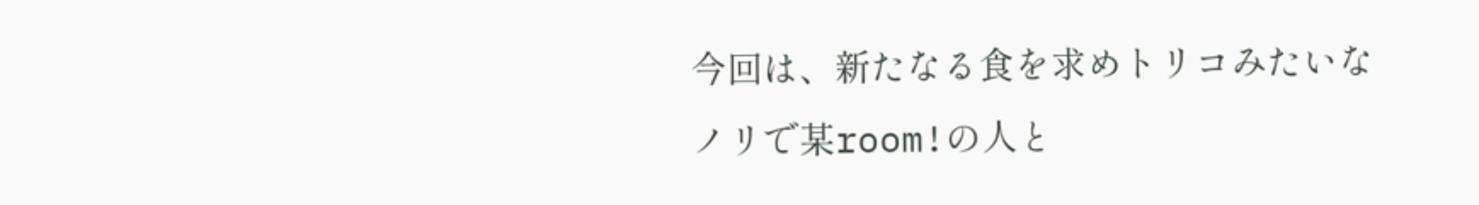今回は、新たなる食を求めトリコみたいなノリで某room!の人と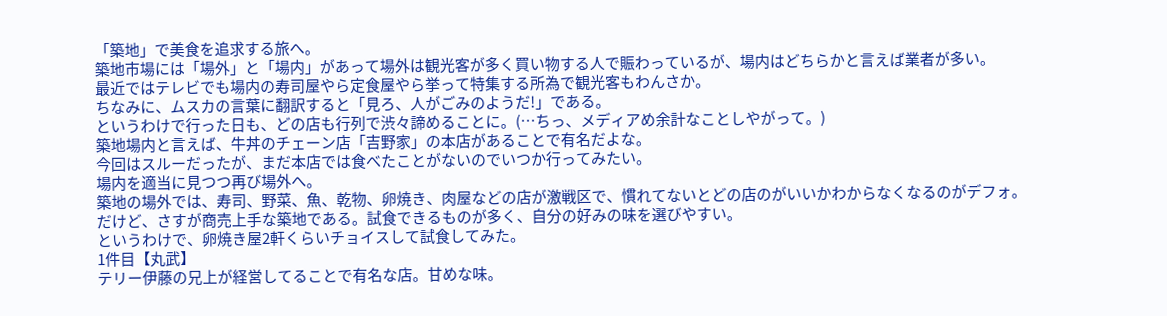「築地」で美食を追求する旅へ。
築地市場には「場外」と「場内」があって場外は観光客が多く買い物する人で賑わっているが、場内はどちらかと言えば業者が多い。
最近ではテレビでも場内の寿司屋やら定食屋やら挙って特集する所為で観光客もわんさか。
ちなみに、ムスカの言葉に翻訳すると「見ろ、人がごみのようだ!」である。
というわけで行った日も、どの店も行列で渋々諦めることに。(…ちっ、メディアめ余計なことしやがって。)
築地場内と言えば、牛丼のチェーン店「吉野家」の本店があることで有名だよな。
今回はスルーだったが、まだ本店では食べたことがないのでいつか行ってみたい。
場内を適当に見つつ再び場外へ。
築地の場外では、寿司、野菜、魚、乾物、卵焼き、肉屋などの店が激戦区で、慣れてないとどの店のがいいかわからなくなるのがデフォ。
だけど、さすが商売上手な築地である。試食できるものが多く、自分の好みの味を選びやすい。
というわけで、卵焼き屋2軒くらいチョイスして試食してみた。
1件目【丸武】
テリー伊藤の兄上が経営してることで有名な店。甘めな味。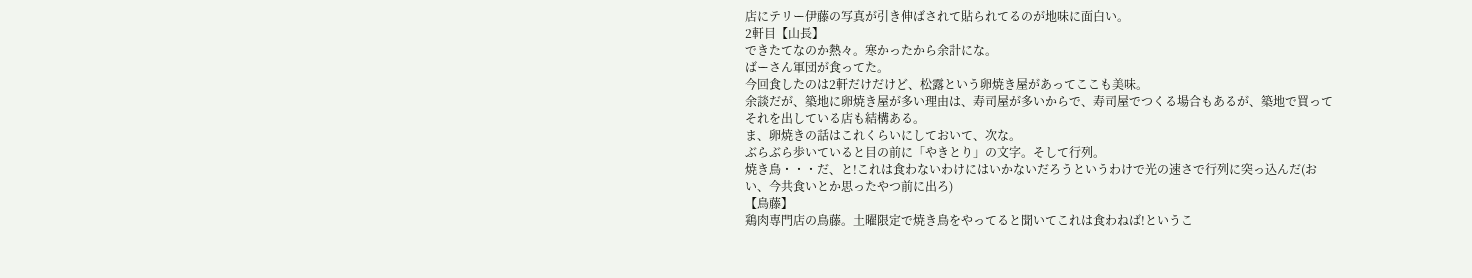店にテリー伊藤の写真が引き伸ばされて貼られてるのが地味に面白い。
2軒目【山長】
できたてなのか熱々。寒かったから余計にな。
ばーさん軍団が食ってた。
今回食したのは2軒だけだけど、松露という卵焼き屋があってここも美味。
余談だが、築地に卵焼き屋が多い理由は、寿司屋が多いからで、寿司屋でつくる場合もあるが、築地で買ってそれを出している店も結構ある。
ま、卵焼きの話はこれくらいにしておいて、次な。
ぶらぶら歩いていると目の前に「やきとり」の文字。そして行列。
焼き鳥・・・だ、と!これは食わないわけにはいかないだろうというわけで光の速さで行列に突っ込んだ(おい、今共食いとか思ったやつ前に出ろ)
【鳥藤】
鶏肉専門店の鳥藤。土曜限定で焼き鳥をやってると聞いてこれは食わねば!というこ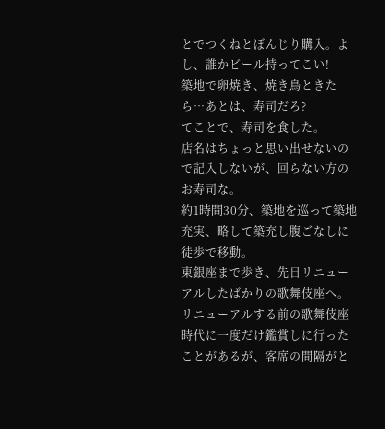とでつくねとぼんじり購入。よし、誰かビール持ってこい!
築地で卵焼き、焼き鳥ときたら…あとは、寿司だろ?
てことで、寿司を食した。
店名はちょっと思い出せないので記入しないが、回らない方のお寿司な。
約1時間30分、築地を巡って築地充実、略して築充し腹ごなしに徒歩で移動。
東銀座まで歩き、先日リニューアルしたばかりの歌舞伎座へ。
リニューアルする前の歌舞伎座時代に一度だけ鑑賞しに行ったことがあるが、客席の間隔がと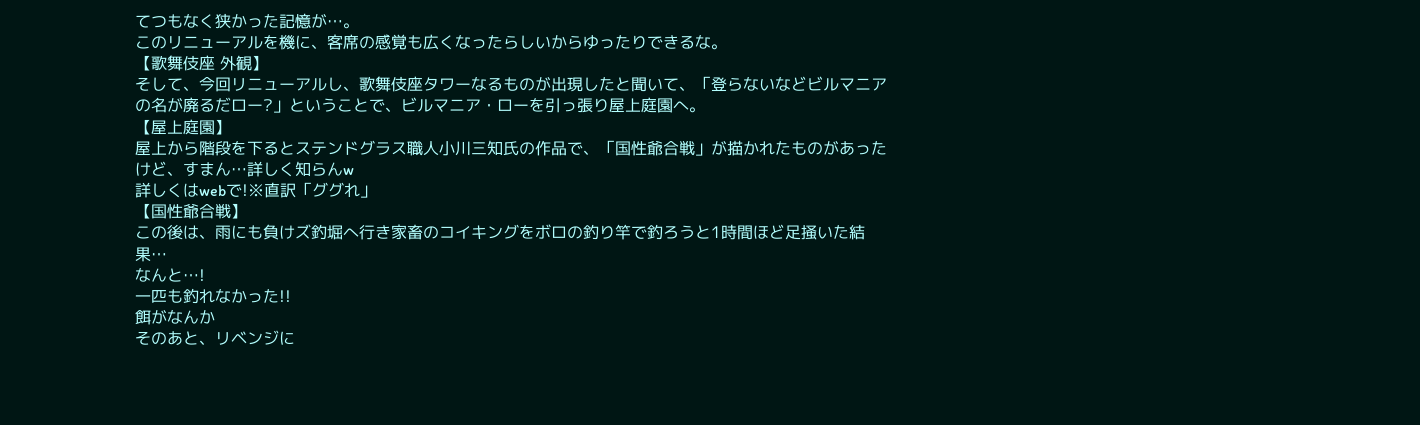てつもなく狭かった記憶が…。
このリニューアルを機に、客席の感覚も広くなったらしいからゆったりできるな。
【歌舞伎座 外観】
そして、今回リニューアルし、歌舞伎座タワーなるものが出現したと聞いて、「登らないなどビルマニアの名が廃るだロー?」ということで、ビルマニア・ローを引っ張り屋上庭園へ。
【屋上庭園】
屋上から階段を下るとステンドグラス職人小川三知氏の作品で、「国性爺合戦」が描かれたものがあったけど、すまん…詳しく知らんw
詳しくはwebで!※直訳「ググれ」
【国性爺合戦】
この後は、雨にも負けズ釣堀へ行き家畜のコイキングをボロの釣り竿で釣ろうと1時間ほど足掻いた結果…
なんと…!
一匹も釣れなかった!!
餌がなんか
そのあと、リベンジに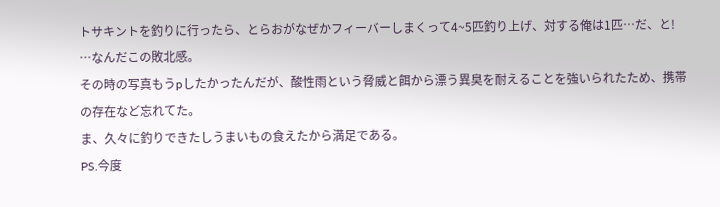トサキントを釣りに行ったら、とらおがなぜかフィーバーしまくって4~5匹釣り上げ、対する俺は1匹…だ、と!
…なんだこの敗北感。
その時の写真もうpしたかったんだが、酸性雨という脅威と餌から漂う異臭を耐えることを強いられたため、携帯の存在など忘れてた。
ま、久々に釣りできたしうまいもの食えたから満足である。
PS.今度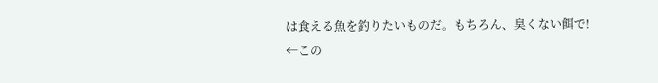は食える魚を釣りたいものだ。もちろん、臭くない餌で!
←この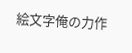絵文字俺の力作